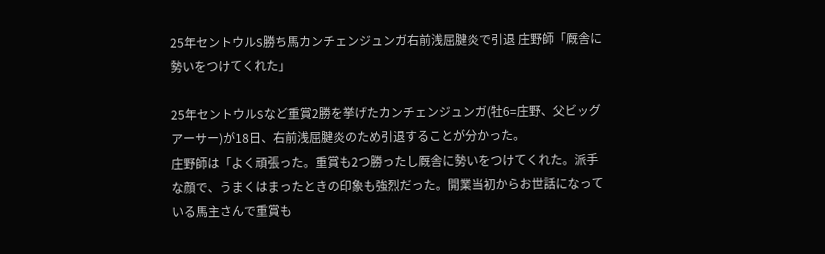25年セントウルS勝ち馬カンチェンジュンガ右前浅屈腱炎で引退 庄野師「厩舎に勢いをつけてくれた」

25年セントウルSなど重賞2勝を挙げたカンチェンジュンガ(牡6=庄野、父ビッグアーサー)が18日、右前浅屈腱炎のため引退することが分かった。
庄野師は「よく頑張った。重賞も2つ勝ったし厩舎に勢いをつけてくれた。派手な顔で、うまくはまったときの印象も強烈だった。開業当初からお世話になっている馬主さんで重賞も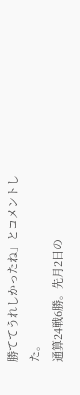勝ててうれしかったね」とコメントした。
通算24戦6勝。先月2日の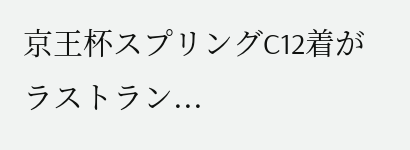京王杯スプリングC12着がラストラン...